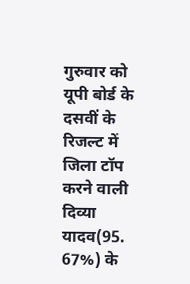गुरुवार को यूपी बोर्ड के दसवीं के रिजल्ट में जिला टॉप करने वाली दिव्या यादव(95. 67%) के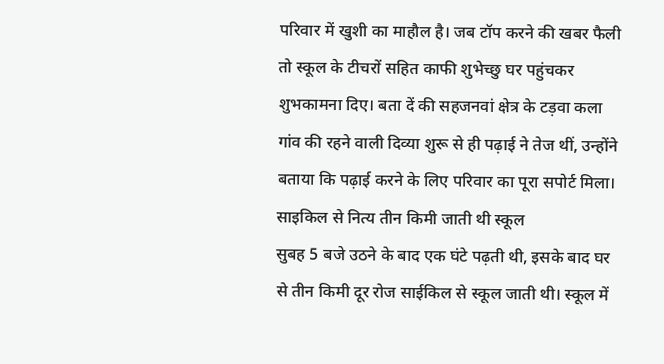परिवार में खुशी का माहौल है। जब टॉप करने की खबर फैली तो स्कूल के टीचरों सहित काफी शुभेच्छु घर पहुंचकर शुभकामना दिए। बता दें की सहजनवां क्षेत्र के टड़वा कला गांव की रहने वाली दिव्या शुरू से ही पढ़ाई ने तेज थीं, उन्होंने बताया कि पढ़ाई करने के लिए परिवार का पूरा सपोर्ट मिला।
साइकिल से नित्य तीन किमी जाती थी स्कूल
सुबह 5 बजे उठने के बाद एक घंटे पढ़ती थी, इसके बाद घर से तीन किमी दूर रोज साईकिल से स्कूल जाती थी। स्कूल में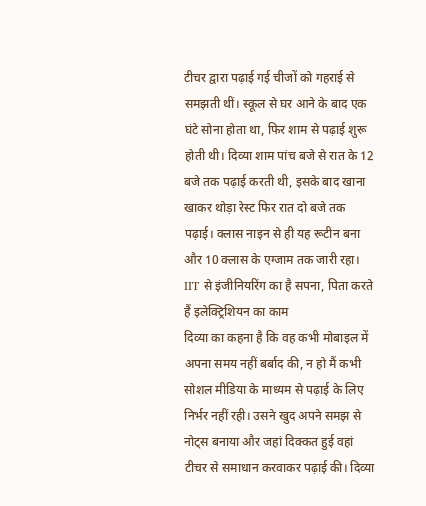टीचर द्वारा पढ़ाई गई चीजों को गहराई से समझती थीं। स्कूल से घर आने के बाद एक घंटे सोना होता था, फिर शाम से पढ़ाई शुरू होती थी। दिव्या शाम पांच बजे से रात के 12 बजे तक पढ़ाई करती थी, इसके बाद खाना खाकर थोड़ा रेस्ट फिर रात दो बजे तक पढ़ाई। क्लास नाइन से ही यह रूटीन बना और 10 क्लास के एग्जाम तक जारी रहा।
IIT से इंजीनियरिंग का है सपना, पिता करते हैं इलेक्ट्रिशियन का काम
दिव्या का कहना है कि वह कभी मोबाइल में अपना समय नहीं बर्बाद की, न हो मैं कभी सोशल मीडिया के माध्यम से पढ़ाई के लिए निर्भर नहीं रही। उसने खुद अपने समझ से नोट्स बनाया और जहां दिक्कत हुई वहां टीचर से समाधान करवाकर पढ़ाई की। दिव्या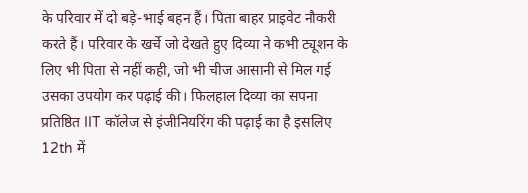के परिवार में दो बड़े-भाई बहन हैं। पिता बाहर प्राइवेट नौकरी करते हैं। परिवार के खर्चे जो देखते हुए दिव्या ने कभी ट्यूशन के लिए भी पिता से नहीं कही, जो भी चीज आसानी से मिल गई उसका उपयोग कर पढ़ाई की। फिलहाल दिव्या का सपना प्रतिष्ठित IIT कॉलेज से इंजीनियरिंग की पढ़ाई का है इसलिए 12th में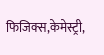फिजिक्स,केमेस्ट्री,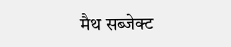मैथ सब्जेक्ट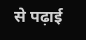से पढ़ाई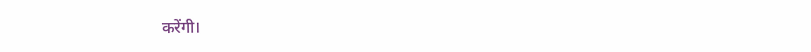करेंगी।